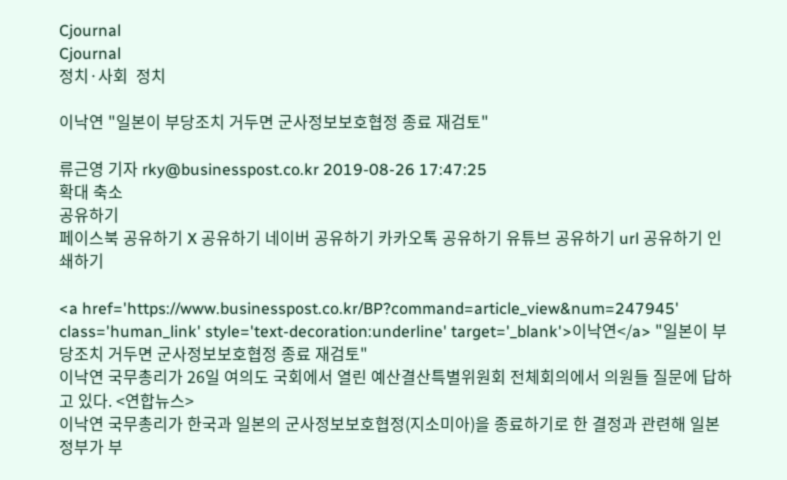Cjournal
Cjournal
정치·사회  정치

이낙연 "일본이 부당조치 거두면 군사정보보호협정 종료 재검토"

류근영 기자 rky@businesspost.co.kr 2019-08-26 17:47:25
확대 축소
공유하기
페이스북 공유하기 X 공유하기 네이버 공유하기 카카오톡 공유하기 유튜브 공유하기 url 공유하기 인쇄하기

<a href='https://www.businesspost.co.kr/BP?command=article_view&num=247945' class='human_link' style='text-decoration:underline' target='_blank'>이낙연</a> "일본이 부당조치 거두면 군사정보보호협정 종료 재검토"
이낙연 국무총리가 26일 여의도 국회에서 열린 예산결산특별위원회 전체회의에서 의원들 질문에 답하고 있다. <연합뉴스>
이낙연 국무총리가 한국과 일본의 군사정보보호협정(지소미아)을 종료하기로 한 결정과 관련해 일본 정부가 부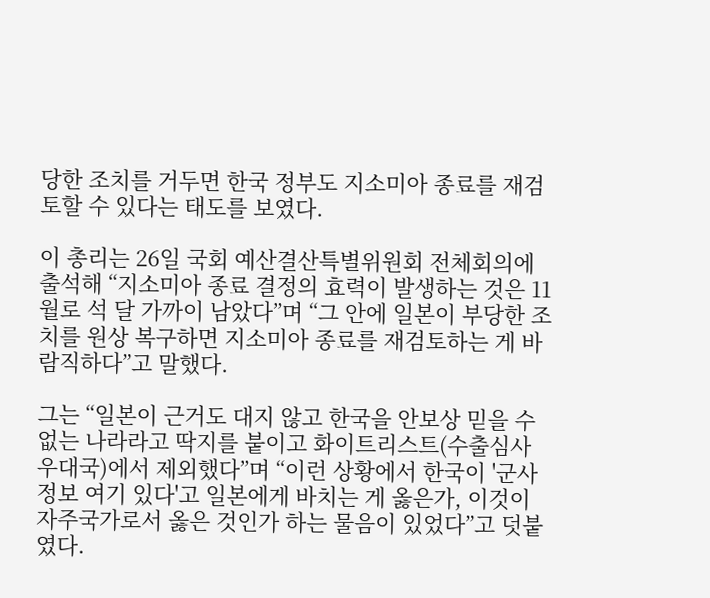당한 조치를 거두면 한국 정부도 지소미아 종료를 재검토할 수 있다는 태도를 보였다.

이 총리는 26일 국회 예산결산특별위원회 전체회의에 출석해 “지소미아 종료 결정의 효력이 발생하는 것은 11월로 석 달 가까이 남았다”며 “그 안에 일본이 부당한 조치를 원상 복구하면 지소미아 종료를 재검토하는 게 바람직하다”고 말했다.

그는 “일본이 근거도 대지 않고 한국을 안보상 믿을 수 없는 나라라고 딱지를 붙이고 화이트리스트(수출심사 우대국)에서 제외했다”며 “이런 상황에서 한국이 '군사정보 여기 있다'고 일본에게 바치는 게 옳은가, 이것이 자주국가로서 옳은 것인가 하는 물음이 있었다”고 덧붙였다.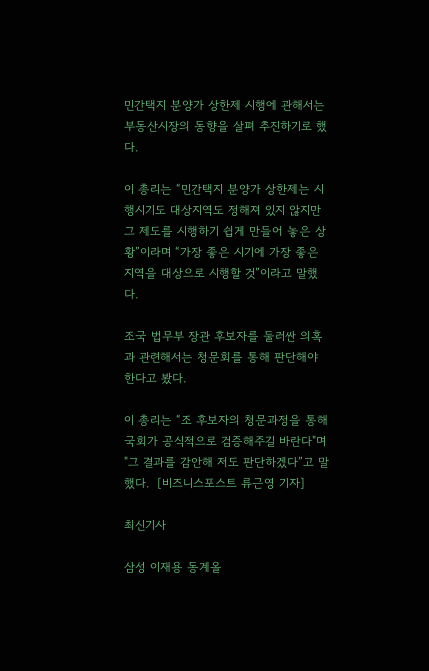민간택지 분양가 상한제 시행에 관해서는 부동산시장의 동향을 살펴 추진하기로 했다.

이 총리는 “민간택지 분양가 상한제는 시행시기도 대상지역도 정해져 있지 않지만 그 제도를 시행하기 쉽게 만들어 놓은 상황”이라며 “가장 좋은 시기에 가장 좋은 지역을 대상으로 시행할 것”이라고 말했다.

조국 법무부 장관 후보자를 둘러싼 의혹과 관련해서는 청문회를 통해 판단해야 한다고 봤다.

이 총리는 “조 후보자의 청문과정을 통해 국회가 공식적으로 검증해주길 바란다"며 "그 결과를 감안해 저도 판단하겠다”고 말했다.  [비즈니스포스트 류근영 기자]

최신기사

삼성 이재용 동계올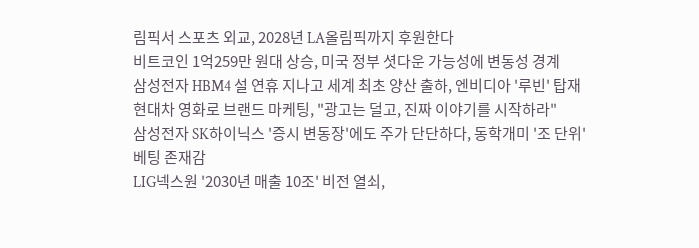림픽서 스포츠 외교, 2028년 LA올림픽까지 후원한다
비트코인 1억259만 원대 상승, 미국 정부 셧다운 가능성에 변동성 경계
삼성전자 HBM4 설 연휴 지나고 세계 최초 양산 출하, 엔비디아 '루빈' 탑재
현대차 영화로 브랜드 마케팅, "광고는 덜고, 진짜 이야기를 시작하라"
삼성전자 SK하이닉스 '증시 변동장'에도 주가 단단하다, 동학개미 '조 단위' 베팅 존재감
LIG넥스원 '2030년 매출 10조' 비전 열쇠,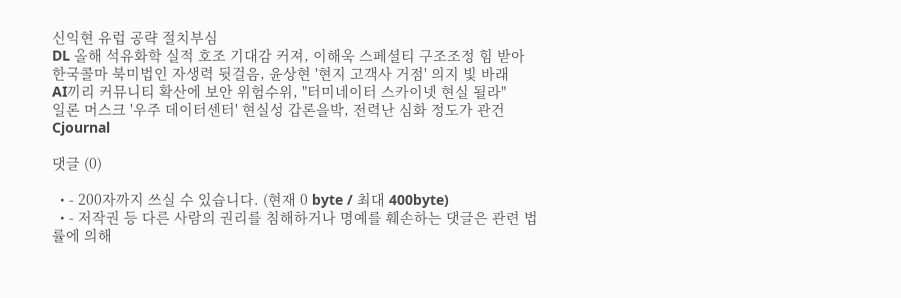신익현 유럽 공략 절치부심
DL 올해 석유화학 실적 호조 기대감 커져, 이해욱 스페셜티 구조조정 힘 받아
한국콜마 북미법인 자생력 뒷걸음, 윤상현 '현지 고객사 거점' 의지 빛 바래
AI끼리 커뮤니티 확산에 보안 위험수위, "터미네이터 스카이넷 현실 될라"
일론 머스크 '우주 데이터센터' 현실성 갑론을박, 전력난 심화 정도가 관건
Cjournal

댓글 (0)

  • - 200자까지 쓰실 수 있습니다. (현재 0 byte / 최대 400byte)
  • - 저작권 등 다른 사람의 권리를 침해하거나 명예를 훼손하는 댓글은 관련 법률에 의해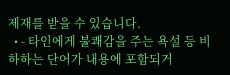제재를 받을 수 있습니다.
  • - 타인에게 불쾌감을 주는 욕설 등 비하하는 단어가 내용에 포함되거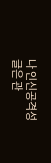나 인신공격성 글은 관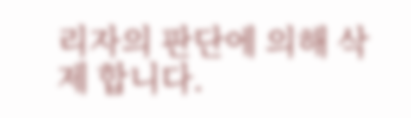리자의 판단에 의해 삭제 합니다.